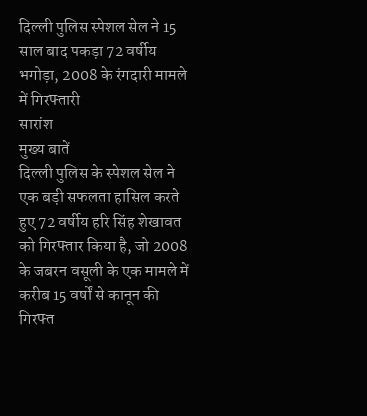दिल्ली पुलिस स्पेशल सेल ने 15 साल बाद पकड़ा 72 वर्षीय भगोड़ा, 2008 के रंगदारी मामले में गिरफ्तारी
सारांश
मुख्य बातें
दिल्ली पुलिस के स्पेशल सेल ने एक बड़ी सफलता हासिल करते हुए 72 वर्षीय हरि सिंह शेखावत को गिरफ्तार किया है, जो 2008 के जबरन वसूली के एक मामले में करीब 15 वर्षों से कानून की गिरफ्त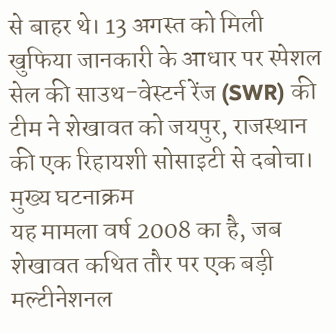से बाहर थे। 13 अगस्त को मिली खुफिया जानकारी के आधार पर स्पेशल सेल की साउथ-वेस्टर्न रेंज (SWR) की टीम ने शेखावत को जयपुर, राजस्थान की एक रिहायशी सोसाइटी से दबोचा।
मुख्य घटनाक्रम
यह मामला वर्ष 2008 का है, जब शेखावत कथित तौर पर एक बड़ी मल्टीनेशनल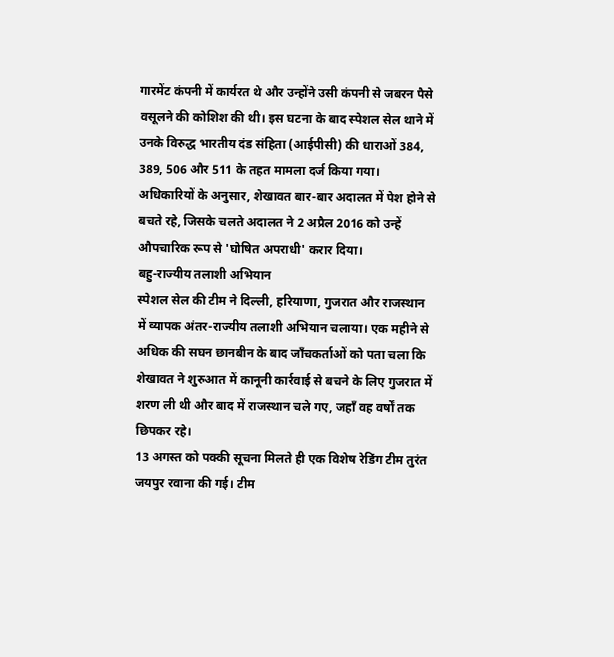गारमेंट कंपनी में कार्यरत थे और उन्होंने उसी कंपनी से जबरन पैसे वसूलने की कोशिश की थी। इस घटना के बाद स्पेशल सेल थाने में उनके विरुद्ध भारतीय दंड संहिता (आईपीसी) की धाराओं 384, 389, 506 और 511 के तहत मामला दर्ज किया गया।
अधिकारियों के अनुसार, शेखावत बार-बार अदालत में पेश होने से बचते रहे, जिसके चलते अदालत ने 2 अप्रैल 2016 को उन्हें औपचारिक रूप से 'घोषित अपराधी' करार दिया।
बहु-राज्यीय तलाशी अभियान
स्पेशल सेल की टीम ने दिल्ली, हरियाणा, गुजरात और राजस्थान में व्यापक अंतर-राज्यीय तलाशी अभियान चलाया। एक महीने से अधिक की सघन छानबीन के बाद जाँचकर्ताओं को पता चला कि शेखावत ने शुरुआत में कानूनी कार्रवाई से बचने के लिए गुजरात में शरण ली थी और बाद में राजस्थान चले गए, जहाँ वह वर्षों तक छिपकर रहे।
13 अगस्त को पक्की सूचना मिलते ही एक विशेष रेडिंग टीम तुरंत जयपुर रवाना की गई। टीम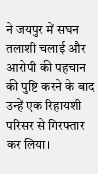ने जयपुर में सघन तलाशी चलाई और आरोपी की पहचान की पुष्टि करने के बाद उन्हें एक रिहायशी परिसर से गिरफ्तार कर लिया।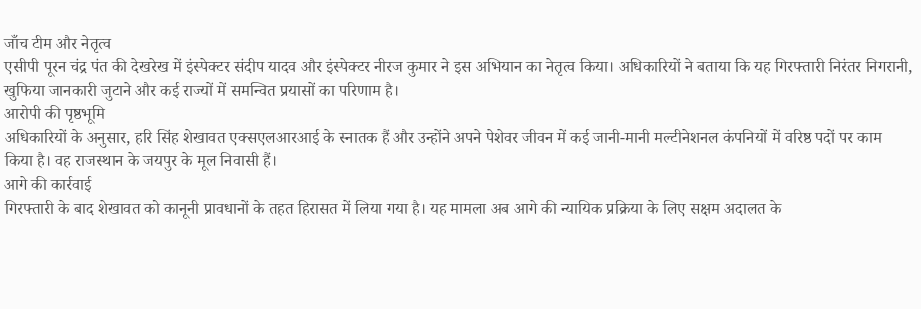जाँच टीम और नेतृत्व
एसीपी पूरन चंद्र पंत की देखरेख में इंस्पेक्टर संदीप यादव और इंस्पेक्टर नीरज कुमार ने इस अभियान का नेतृत्व किया। अधिकारियों ने बताया कि यह गिरफ्तारी निरंतर निगरानी, खुफिया जानकारी जुटाने और कई राज्यों में समन्वित प्रयासों का परिणाम है।
आरोपी की पृष्ठभूमि
अधिकारियों के अनुसार, हरि सिंह शेखावत एक्सएलआरआई के स्नातक हैं और उन्होंने अपने पेशेवर जीवन में कई जानी-मानी मल्टीनेशनल कंपनियों में वरिष्ठ पदों पर काम किया है। वह राजस्थान के जयपुर के मूल निवासी हैं।
आगे की कार्रवाई
गिरफ्तारी के बाद शेखावत को कानूनी प्रावधानों के तहत हिरासत में लिया गया है। यह मामला अब आगे की न्यायिक प्रक्रिया के लिए सक्षम अदालत के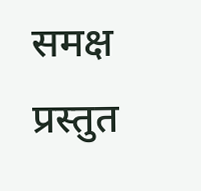समक्ष प्रस्तुत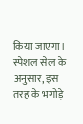किया जाएगा। स्पेशल सेल के अनुसार, इस तरह के भगोड़े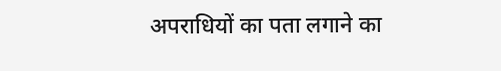अपराधियों का पता लगाने का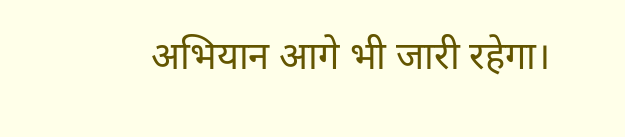अभियान आगे भी जारी रहेगा।